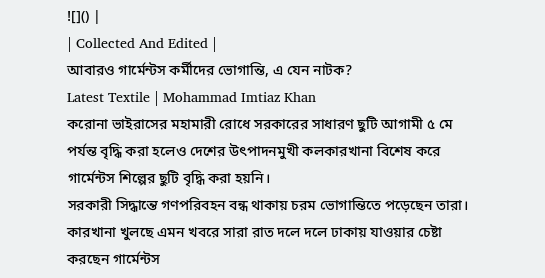![]() |
| Collected And Edited |
আবারও গার্মেন্টস কর্মীদের ভোগান্তি, এ যেন নাটক?
Latest Textile | Mohammad Imtiaz Khan
করোনা ভাইরাসের মহামারী রোধে সরকারের সাধারণ ছুটি আগামী ৫ মে পর্যন্ত বৃদ্ধি করা হলেও দেশের উৎপাদনমুখী কলকারখানা বিশেষ করে গার্মেন্টস শিল্পের ছুটি বৃদ্ধি করা হয়নি।
সরকারী সিদ্ধান্তে গণপরিবহন বন্ধ থাকায় চরম ভোগান্তিতে পড়েছেন তারা।
কারখানা খুলছে এমন খবরে সারা রাত দলে দলে ঢাকায় যাওয়ার চেষ্টা করছেন গার্মেন্টস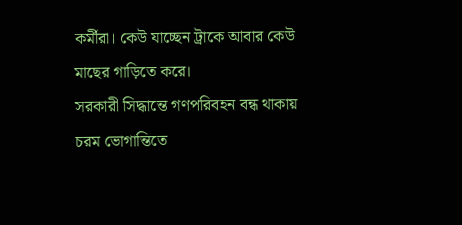কর্মীরা। কেউ যাচ্ছেন ট্রাকে আবার কেউ মাছের গাড়িতে করে।
সরকারী সিদ্ধান্তে গণপরিবহন বন্ধ থাকায় চরম ভোগান্তিতে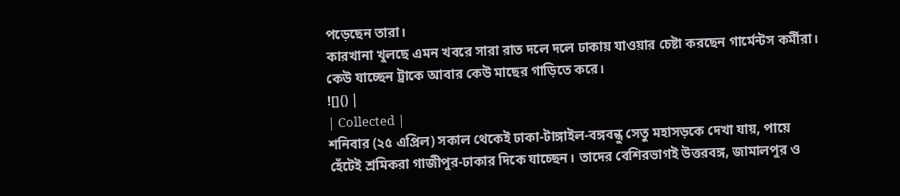পড়েছেন তারা।
কারখানা খুলছে এমন খবরে সারা রাত দলে দলে ঢাকায় যাওয়ার চেষ্টা করছেন গার্মেন্টস কর্মীরা। কেউ যাচ্ছেন ট্রাকে আবার কেউ মাছের গাড়িতে করে।
![]() |
| Collected |
শনিবার (২৫ এপ্রিল) সকাল থেকেই ঢাকা-টাঙ্গাইল-বঙ্গবন্ধু সেতু মহাসড়কে দেখা যায়, পায়ে হেঁটেই শ্রমিকরা গাজীপুর-ঢাকার দিকে যাচ্ছেন। তাদের বেশিরভাগই উত্তরবঙ্গ, জামালপুর ও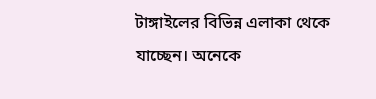টাঙ্গাইলের বিভিন্ন এলাকা থেকে যাচ্ছেন। অনেকে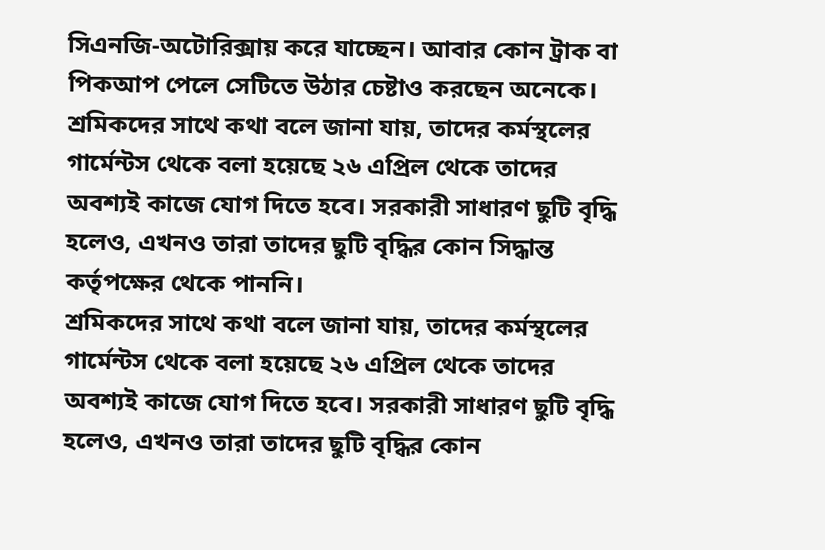সিএনজি-অটোরিক্সায় করে যাচ্ছেন। আবার কোন ট্রাক বা পিকআপ পেলে সেটিতে উঠার চেষ্টাও করছেন অনেকে।
শ্রমিকদের সাথে কথা বলে জানা যায়, তাদের কর্মস্থলের গার্মেন্টস থেকে বলা হয়েছে ২৬ এপ্রিল থেকে তাদের অবশ্যই কাজে যোগ দিতে হবে। সরকারী সাধারণ ছুটি বৃদ্ধি হলেও, এখনও তারা তাদের ছুটি বৃদ্ধির কোন সিদ্ধান্ত কর্তৃপক্ষের থেকে পাননি।
শ্রমিকদের সাথে কথা বলে জানা যায়, তাদের কর্মস্থলের গার্মেন্টস থেকে বলা হয়েছে ২৬ এপ্রিল থেকে তাদের অবশ্যই কাজে যোগ দিতে হবে। সরকারী সাধারণ ছুটি বৃদ্ধি হলেও, এখনও তারা তাদের ছুটি বৃদ্ধির কোন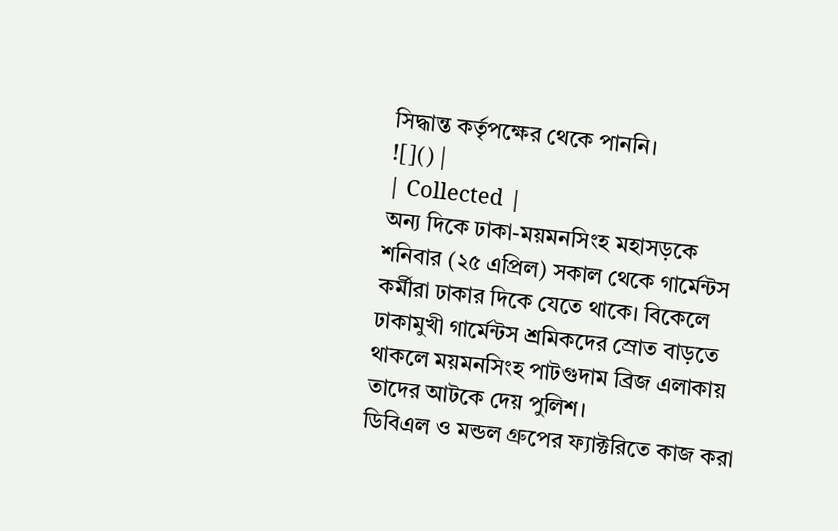সিদ্ধান্ত কর্তৃপক্ষের থেকে পাননি।
![]() |
| Collected |
অন্য দিকে ঢাকা-ময়মনসিংহ মহাসড়কে শনিবার (২৫ এপ্রিল) সকাল থেকে গার্মেন্টস কর্মীরা ঢাকার দিকে যেতে থাকে। বিকেলে ঢাকামুখী গার্মেন্টস শ্রমিকদের স্রোত বাড়তে থাকলে ময়মনসিংহ পাটগুদাম ব্রিজ এলাকায় তাদের আটকে দেয় পুলিশ।
ডিবিএল ও মন্ডল গ্রুপের ফ্যাক্টরিতে কাজ করা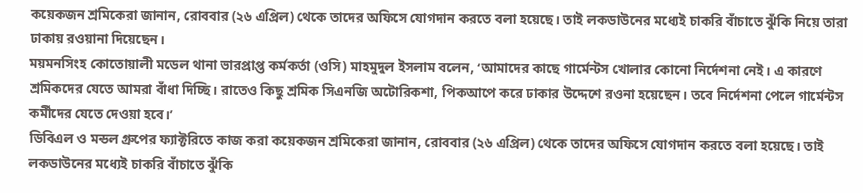কয়েকজন শ্রমিকেরা জানান, রোববার (২৬ এপ্রিল) থেকে তাদের অফিসে যোগদান করতে বলা হয়েছে। তাই লকডাউনের মধ্যেই চাকরি বাঁচাতে ঝুঁকি নিয়ে তারা ঢাকায় রওয়ানা দিয়েছেন।
ময়মনসিংহ কোতোয়ালী মডেল থানা ভারপ্রাপ্ত কর্মকর্তা (ওসি) মাহমুদুল ইসলাম বলেন, ‘আমাদের কাছে গার্মেন্টস খোলার কোনো নির্দেশনা নেই। এ কারণে শ্রমিকদের যেতে আমরা বাঁধা দিচ্ছি। রাতেও কিছু শ্রমিক সিএনজি অটোরিকশা, পিকআপে করে ঢাকার উদ্দেশে রওনা হয়েছেন। তবে নির্দেশনা পেলে গার্মেন্টস কর্মীদের যেতে দেওয়া হবে।’
ডিবিএল ও মন্ডল গ্রুপের ফ্যাক্টরিতে কাজ করা কয়েকজন শ্রমিকেরা জানান, রোববার (২৬ এপ্রিল) থেকে তাদের অফিসে যোগদান করতে বলা হয়েছে। তাই লকডাউনের মধ্যেই চাকরি বাঁচাতে ঝুঁকি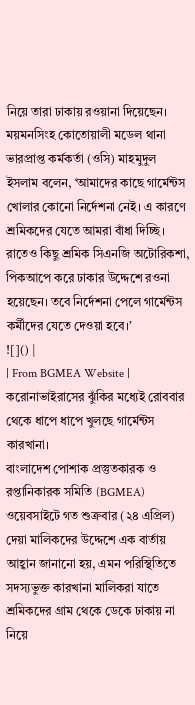নিয়ে তারা ঢাকায় রওয়ানা দিয়েছেন।
ময়মনসিংহ কোতোয়ালী মডেল থানা ভারপ্রাপ্ত কর্মকর্তা (ওসি) মাহমুদুল ইসলাম বলেন, ‘আমাদের কাছে গার্মেন্টস খোলার কোনো নির্দেশনা নেই। এ কারণে শ্রমিকদের যেতে আমরা বাঁধা দিচ্ছি। রাতেও কিছু শ্রমিক সিএনজি অটোরিকশা, পিকআপে করে ঢাকার উদ্দেশে রওনা হয়েছেন। তবে নির্দেশনা পেলে গার্মেন্টস কর্মীদের যেতে দেওয়া হবে।’
![]() |
| From BGMEA Website |
করোনাভাইরাসের ঝুঁকির মধ্যেই রোববার থেকে ধাপে ধাপে খুলছে গার্মেন্টস কারখানা।
বাংলাদেশ পোশাক প্রস্তুতকারক ও রপ্তানিকারক সমিতি (BGMEA) ওয়েবসাইটে গত শুক্রবার (২৪ এপ্রিল) দেয়া মালিকদের উদ্দেশে এক বার্তায় আহ্বান জানানো হয়, এমন পরিস্থিতিতে সদস্যভুক্ত কারখানা মালিকরা যাতে শ্রমিকদের গ্রাম থেকে ডেকে ঢাকায় না নিয়ে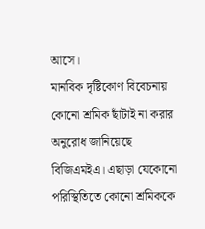আসে।
মানবিক দৃষ্টিকোণ বিবেচনায় কোনো শ্রমিক ছাঁটাই না করার অনুরোধ জানিয়েছে বিজিএমইএ। এছাড়া যেকোনো পরিস্থিতিতে কোনো শ্রমিককে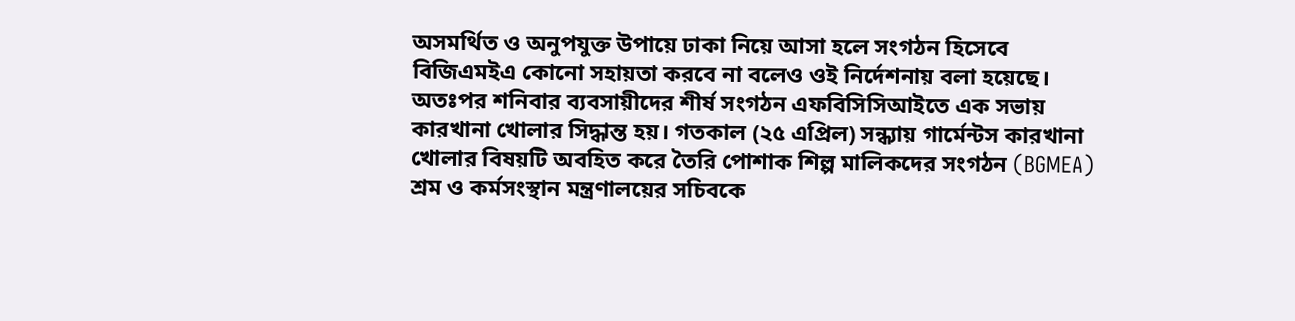অসমর্থিত ও অনুপযুক্ত উপায়ে ঢাকা নিয়ে আসা হলে সংগঠন হিসেবে বিজিএমইএ কোনো সহায়তা করবে না বলেও ওই নির্দেশনায় বলা হয়েছে।
অতঃপর শনিবার ব্যবসায়ীদের শীর্ষ সংগঠন এফবিসিসিআইতে এক সভায় কারখানা খোলার সিদ্ধান্ত হয়। গতকাল (২৫ এপ্রিল) সন্ধ্যায় গার্মেন্টস কারখানা খোলার বিষয়টি অবহিত করে তৈরি পোশাক শিল্প মালিকদের সংগঠন (BGMEA) শ্রম ও কর্মসংস্থান মন্ত্রণালয়ের সচিবকে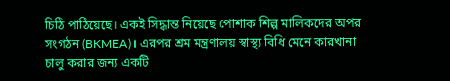চিঠি পাঠিয়েছে। একই সিদ্ধান্ত নিয়েছে পোশাক শিল্প মালিকদের অপর সংগঠন (BKMEA)। এরপর শ্রম মন্ত্রণালয় স্বাস্থ্য বিধি মেনে কারখানা চালু করার জন্য একটি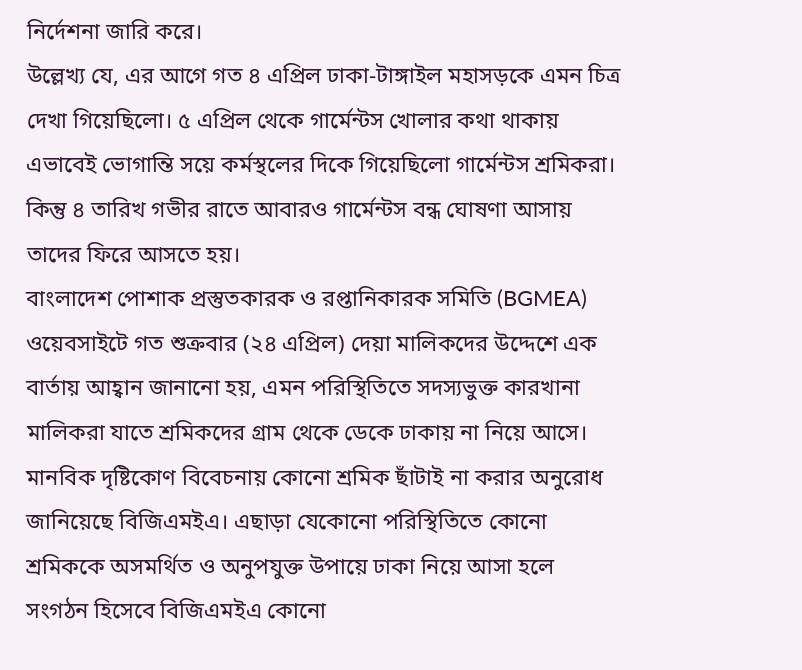নির্দেশনা জারি করে।
উল্লেখ্য যে, এর আগে গত ৪ এপ্রিল ঢাকা-টাঙ্গাইল মহাসড়কে এমন চিত্র দেখা গিয়েছিলো। ৫ এপ্রিল থেকে গার্মেন্টস খোলার কথা থাকায় এভাবেই ভোগান্তি সয়ে কর্মস্থলের দিকে গিয়েছিলো গার্মেন্টস শ্রমিকরা। কিন্তু ৪ তারিখ গভীর রাতে আবারও গার্মেন্টস বন্ধ ঘোষণা আসায় তাদের ফিরে আসতে হয়।
বাংলাদেশ পোশাক প্রস্তুতকারক ও রপ্তানিকারক সমিতি (BGMEA) ওয়েবসাইটে গত শুক্রবার (২৪ এপ্রিল) দেয়া মালিকদের উদ্দেশে এক বার্তায় আহ্বান জানানো হয়, এমন পরিস্থিতিতে সদস্যভুক্ত কারখানা মালিকরা যাতে শ্রমিকদের গ্রাম থেকে ডেকে ঢাকায় না নিয়ে আসে।
মানবিক দৃষ্টিকোণ বিবেচনায় কোনো শ্রমিক ছাঁটাই না করার অনুরোধ জানিয়েছে বিজিএমইএ। এছাড়া যেকোনো পরিস্থিতিতে কোনো শ্রমিককে অসমর্থিত ও অনুপযুক্ত উপায়ে ঢাকা নিয়ে আসা হলে সংগঠন হিসেবে বিজিএমইএ কোনো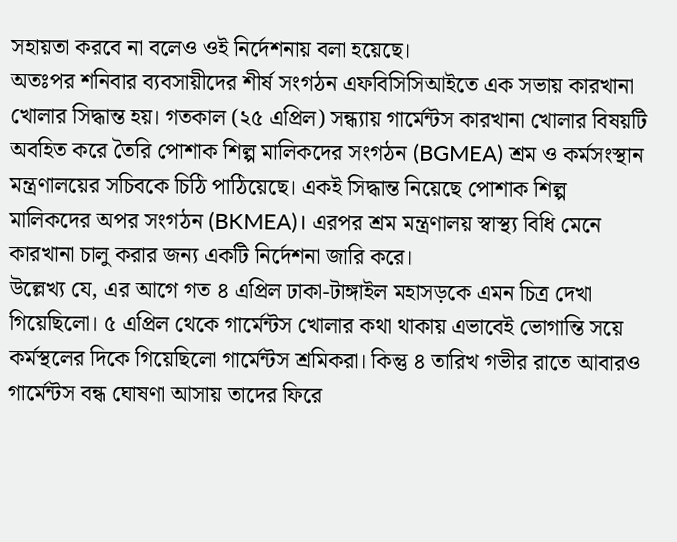সহায়তা করবে না বলেও ওই নির্দেশনায় বলা হয়েছে।
অতঃপর শনিবার ব্যবসায়ীদের শীর্ষ সংগঠন এফবিসিসিআইতে এক সভায় কারখানা খোলার সিদ্ধান্ত হয়। গতকাল (২৫ এপ্রিল) সন্ধ্যায় গার্মেন্টস কারখানা খোলার বিষয়টি অবহিত করে তৈরি পোশাক শিল্প মালিকদের সংগঠন (BGMEA) শ্রম ও কর্মসংস্থান মন্ত্রণালয়ের সচিবকে চিঠি পাঠিয়েছে। একই সিদ্ধান্ত নিয়েছে পোশাক শিল্প মালিকদের অপর সংগঠন (BKMEA)। এরপর শ্রম মন্ত্রণালয় স্বাস্থ্য বিধি মেনে কারখানা চালু করার জন্য একটি নির্দেশনা জারি করে।
উল্লেখ্য যে, এর আগে গত ৪ এপ্রিল ঢাকা-টাঙ্গাইল মহাসড়কে এমন চিত্র দেখা গিয়েছিলো। ৫ এপ্রিল থেকে গার্মেন্টস খোলার কথা থাকায় এভাবেই ভোগান্তি সয়ে কর্মস্থলের দিকে গিয়েছিলো গার্মেন্টস শ্রমিকরা। কিন্তু ৪ তারিখ গভীর রাতে আবারও গার্মেন্টস বন্ধ ঘোষণা আসায় তাদের ফিরে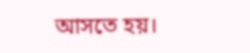আসতে হয়।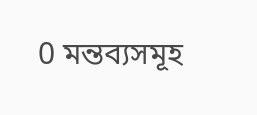0 মন্তব্যসমূহ